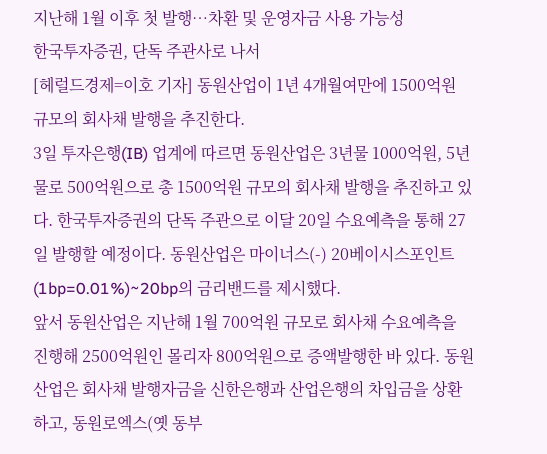지난해 1월 이후 첫 발행…차환 및 운영자금 사용 가능성
한국투자증권, 단독 주관사로 나서
[헤럴드경제=이호 기자] 동원산업이 1년 4개월여만에 1500억원 규모의 회사채 발행을 추진한다.
3일 투자은행(IB) 업계에 따르면 동원산업은 3년물 1000억원, 5년물로 500억원으로 총 1500억원 규모의 회사채 발행을 추진하고 있다. 한국투자증권의 단독 주관으로 이달 20일 수요예측을 통해 27일 발행할 예정이다. 동원산업은 마이너스(-) 20베이시스포인트(1bp=0.01%)~20bp의 금리밴드를 제시했다.
앞서 동원산업은 지난해 1월 700억원 규모로 회사채 수요예측을 진행해 2500억원인 몰리자 800억원으로 증액발행한 바 있다. 동원산업은 회사채 발행자금을 신한은행과 산업은행의 차입금을 상환하고, 동원로엑스(옛 동부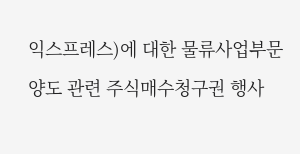익스프레스)에 대한 물류사업부문 양도 관련 주식매수청구권 행사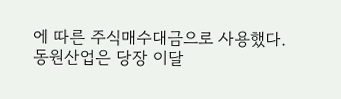에 따른 주식매수대금으로 사용했다.
동원산업은 당장 이달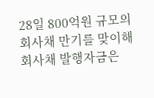28일 800억원 규모의 회사채 만기를 맞이해 회사채 발행자금은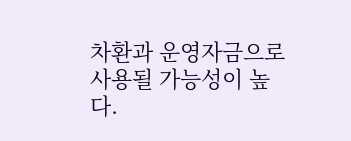차환과 운영자금으로 사용될 가능성이 높다.